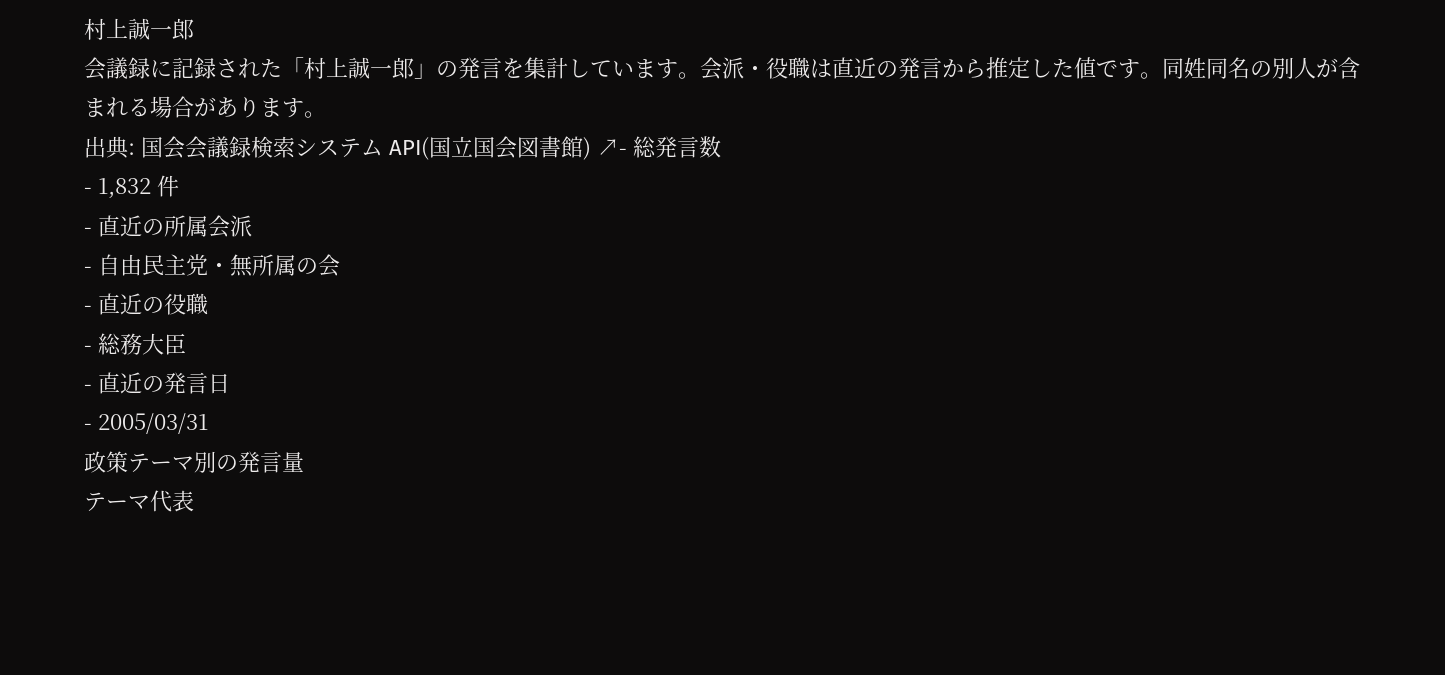村上誠一郎
会議録に記録された「村上誠一郎」の発言を集計しています。会派・役職は直近の発言から推定した値です。同姓同名の別人が含まれる場合があります。
出典: 国会会議録検索システム API(国立国会図書館) ↗- 総発言数
- 1,832 件
- 直近の所属会派
- 自由民主党・無所属の会
- 直近の役職
- 総務大臣
- 直近の発言日
- 2005/03/31
政策テーマ別の発言量
テーマ代表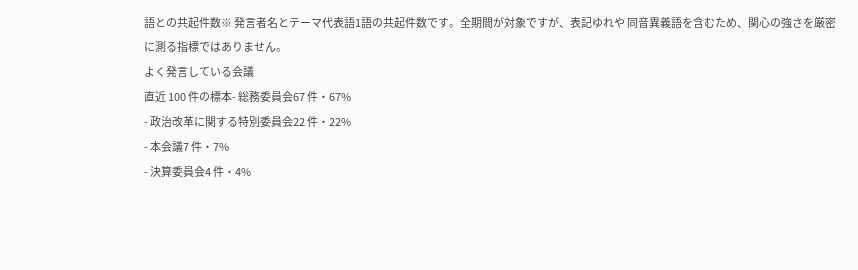語との共起件数※ 発言者名とテーマ代表語1語の共起件数です。全期間が対象ですが、表記ゆれや 同音異義語を含むため、関心の強さを厳密に測る指標ではありません。
よく発言している会議
直近 100 件の標本- 総務委員会67 件・67%
- 政治改革に関する特別委員会22 件・22%
- 本会議7 件・7%
- 決算委員会4 件・4%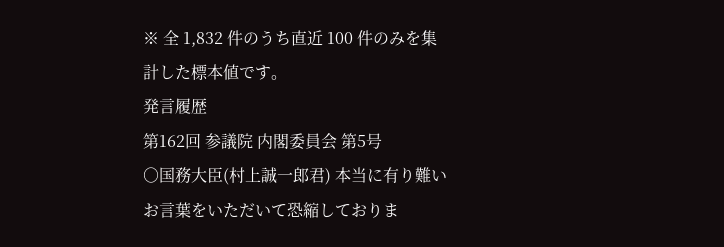※ 全 1,832 件のうち直近 100 件のみを集計した標本値です。
発言履歴
第162回 参議院 内閣委員会 第5号
○国務大臣(村上誠一郎君) 本当に有り難いお言葉をいただいて恐縮しておりま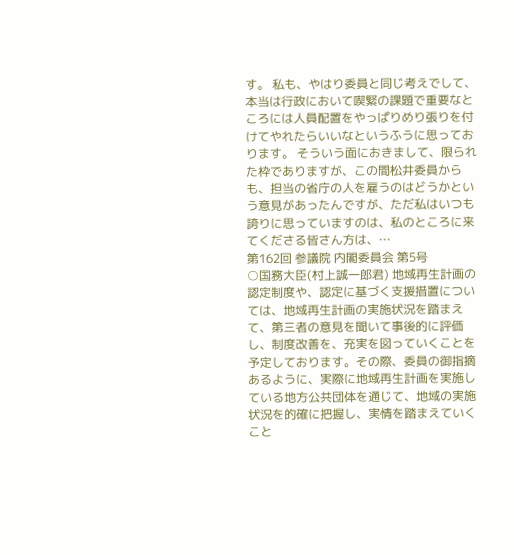す。 私も、やはり委員と同じ考えでして、本当は行政において喫緊の課題で重要なところには人員配置をやっぱりめり張りを付けてやれたらいいなというふうに思っております。 そういう面におきまして、限られた枠でありますが、この間松井委員からも、担当の省庁の人を雇うのはどうかという意見があったんですが、ただ私はいつも誇りに思っていますのは、私のところに来てくださる皆さん方は、…
第162回 参議院 内閣委員会 第5号
○国務大臣(村上誠一郎君) 地域再生計画の認定制度や、認定に基づく支援措置については、地域再生計画の実施状況を踏まえて、第三者の意見を聞いて事後的に評価し、制度改善を、充実を図っていくことを予定しております。その際、委員の御指摘あるように、実際に地域再生計画を実施している地方公共団体を通じて、地域の実施状況を的確に把握し、実情を踏まえていくこと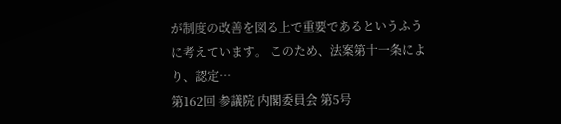が制度の改善を図る上で重要であるというふうに考えています。 このため、法案第十一条により、認定…
第162回 参議院 内閣委員会 第5号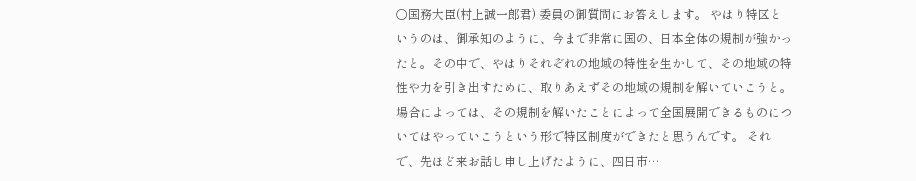○国務大臣(村上誠一郎君) 委員の御質問にお答えします。 やはり特区というのは、御承知のように、今まで非常に国の、日本全体の規制が強かったと。その中で、やはりそれぞれの地域の特性を生かして、その地域の特性や力を引き出すために、取りあえずその地域の規制を解いていこうと。場合によっては、その規制を解いたことによって全国展開できるものについてはやっていこうという形で特区制度ができたと思うんです。 それで、先ほど来お話し申し上げたように、四日市…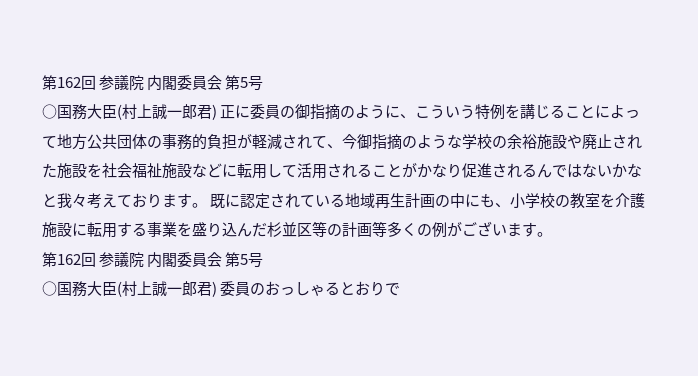第162回 参議院 内閣委員会 第5号
○国務大臣(村上誠一郎君) 正に委員の御指摘のように、こういう特例を講じることによって地方公共団体の事務的負担が軽減されて、今御指摘のような学校の余裕施設や廃止された施設を社会福祉施設などに転用して活用されることがかなり促進されるんではないかなと我々考えております。 既に認定されている地域再生計画の中にも、小学校の教室を介護施設に転用する事業を盛り込んだ杉並区等の計画等多くの例がございます。
第162回 参議院 内閣委員会 第5号
○国務大臣(村上誠一郎君) 委員のおっしゃるとおりで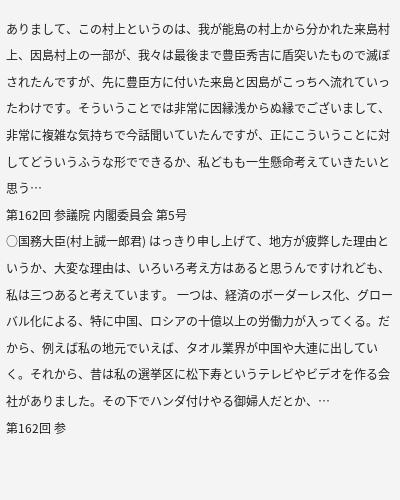ありまして、この村上というのは、我が能島の村上から分かれた来島村上、因島村上の一部が、我々は最後まで豊臣秀吉に盾突いたもので滅ぼされたんですが、先に豊臣方に付いた来島と因島がこっちへ流れていったわけです。そういうことでは非常に因縁浅からぬ縁でございまして、非常に複雑な気持ちで今話聞いていたんですが、正にこういうことに対してどういうふうな形でできるか、私どもも一生懸命考えていきたいと思う…
第162回 参議院 内閣委員会 第5号
○国務大臣(村上誠一郎君) はっきり申し上げて、地方が疲弊した理由というか、大変な理由は、いろいろ考え方はあると思うんですけれども、私は三つあると考えています。 一つは、経済のボーダーレス化、グローバル化による、特に中国、ロシアの十億以上の労働力が入ってくる。だから、例えば私の地元でいえば、タオル業界が中国や大連に出していく。それから、昔は私の選挙区に松下寿というテレビやビデオを作る会社がありました。その下でハンダ付けやる御婦人だとか、…
第162回 参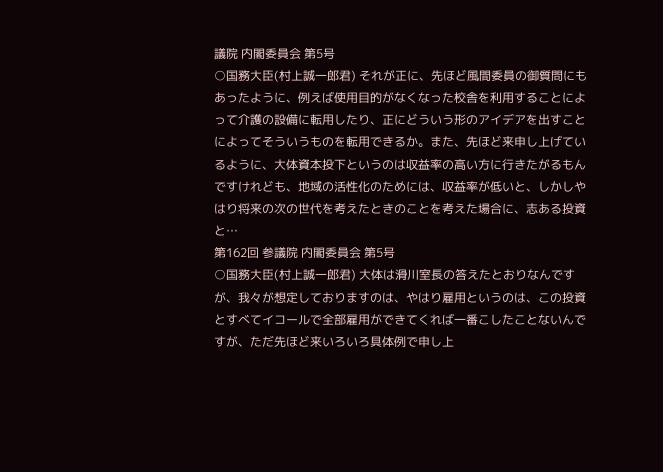議院 内閣委員会 第5号
○国務大臣(村上誠一郎君) それが正に、先ほど風間委員の御質問にもあったように、例えば使用目的がなくなった校舎を利用することによって介護の設備に転用したり、正にどういう形のアイデアを出すことによってそういうものを転用できるか。また、先ほど来申し上げているように、大体資本投下というのは収益率の高い方に行きたがるもんですけれども、地域の活性化のためには、収益率が低いと、しかしやはり将来の次の世代を考えたときのことを考えた場合に、志ある投資と…
第162回 参議院 内閣委員会 第5号
○国務大臣(村上誠一郎君) 大体は滑川室長の答えたとおりなんですが、我々が想定しておりますのは、やはり雇用というのは、この投資とすべてイコールで全部雇用ができてくれば一番こしたことないんですが、ただ先ほど来いろいろ具体例で申し上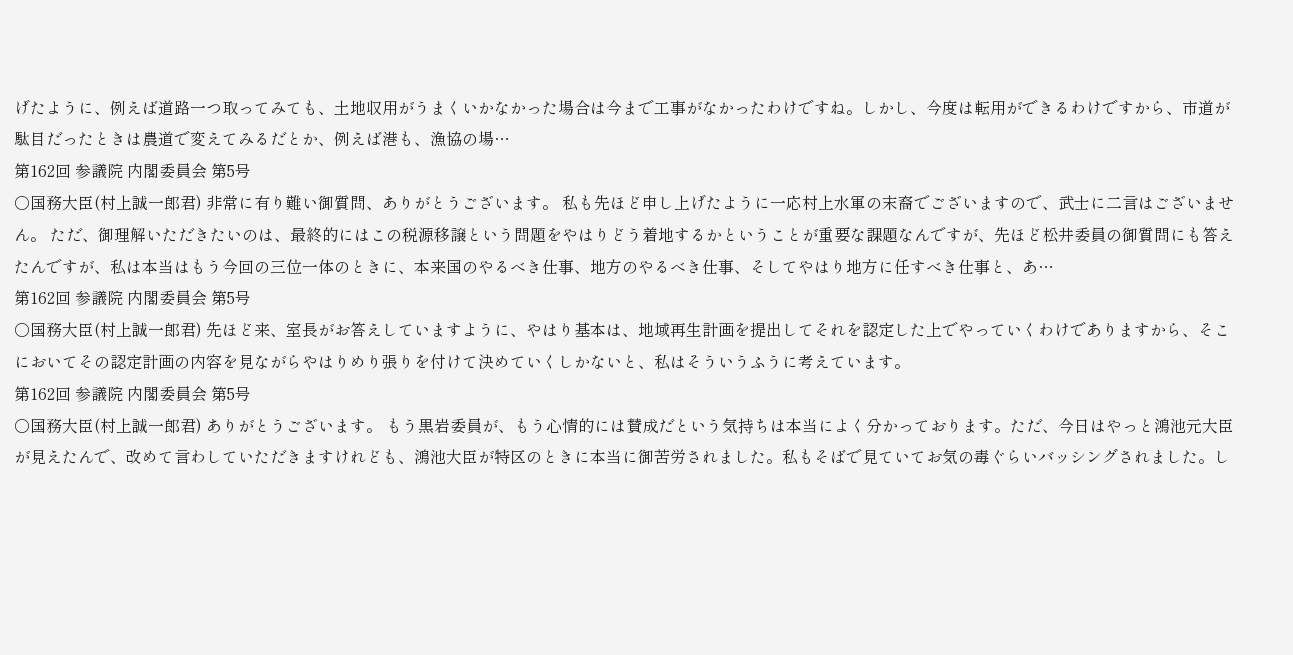げたように、例えば道路一つ取ってみても、土地収用がうまくいかなかった場合は今まで工事がなかったわけですね。しかし、今度は転用ができるわけですから、市道が駄目だったときは農道で変えてみるだとか、例えば港も、漁協の場…
第162回 参議院 内閣委員会 第5号
○国務大臣(村上誠一郎君) 非常に有り難い御質問、ありがとうございます。 私も先ほど申し上げたように一応村上水軍の末裔でございますので、武士に二言はございません。 ただ、御理解いただきたいのは、最終的にはこの税源移譲という問題をやはりどう着地するかということが重要な課題なんですが、先ほど松井委員の御質問にも答えたんですが、私は本当はもう今回の三位一体のときに、本来国のやるべき仕事、地方のやるべき仕事、そしてやはり地方に任すべき仕事と、あ…
第162回 参議院 内閣委員会 第5号
○国務大臣(村上誠一郎君) 先ほど来、室長がお答えしていますように、やはり基本は、地域再生計画を提出してそれを認定した上でやっていくわけでありますから、そこにおいてその認定計画の内容を見ながらやはりめり張りを付けて決めていくしかないと、私はそういうふうに考えています。
第162回 参議院 内閣委員会 第5号
○国務大臣(村上誠一郎君) ありがとうございます。 もう黒岩委員が、もう心情的には賛成だという気持ちは本当によく分かっております。ただ、今日はやっと鴻池元大臣が見えたんで、改めて言わしていただきますけれども、鴻池大臣が特区のときに本当に御苦労されました。私もそばで見ていてお気の毒ぐらいバッシングされました。し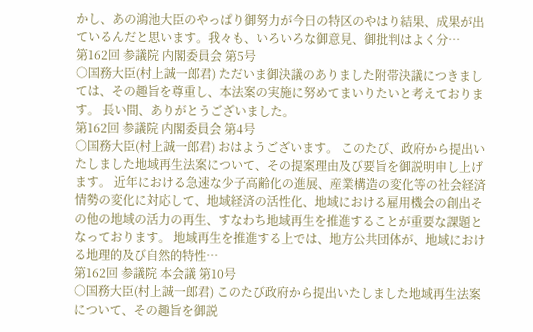かし、あの鴻池大臣のやっぱり御努力が今日の特区のやはり結果、成果が出ているんだと思います。我々も、いろいろな御意見、御批判はよく分…
第162回 参議院 内閣委員会 第5号
○国務大臣(村上誠一郎君) ただいま御決議のありました附帯決議につきましては、その趣旨を尊重し、本法案の実施に努めてまいりたいと考えております。 長い間、ありがとうございました。
第162回 参議院 内閣委員会 第4号
○国務大臣(村上誠一郎君) おはようございます。 このたび、政府から提出いたしました地域再生法案について、その提案理由及び要旨を御説明申し上げます。 近年における急速な少子高齢化の進展、産業構造の変化等の社会経済情勢の変化に対応して、地域経済の活性化、地域における雇用機会の創出その他の地域の活力の再生、すなわち地域再生を推進することが重要な課題となっております。 地域再生を推進する上では、地方公共団体が、地域における地理的及び自然的特性…
第162回 参議院 本会議 第10号
○国務大臣(村上誠一郎君) このたび政府から提出いたしました地域再生法案について、その趣旨を御説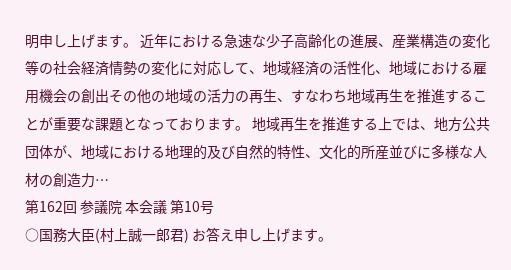明申し上げます。 近年における急速な少子高齢化の進展、産業構造の変化等の社会経済情勢の変化に対応して、地域経済の活性化、地域における雇用機会の創出その他の地域の活力の再生、すなわち地域再生を推進することが重要な課題となっております。 地域再生を推進する上では、地方公共団体が、地域における地理的及び自然的特性、文化的所産並びに多様な人材の創造力…
第162回 参議院 本会議 第10号
○国務大臣(村上誠一郎君) お答え申し上げます。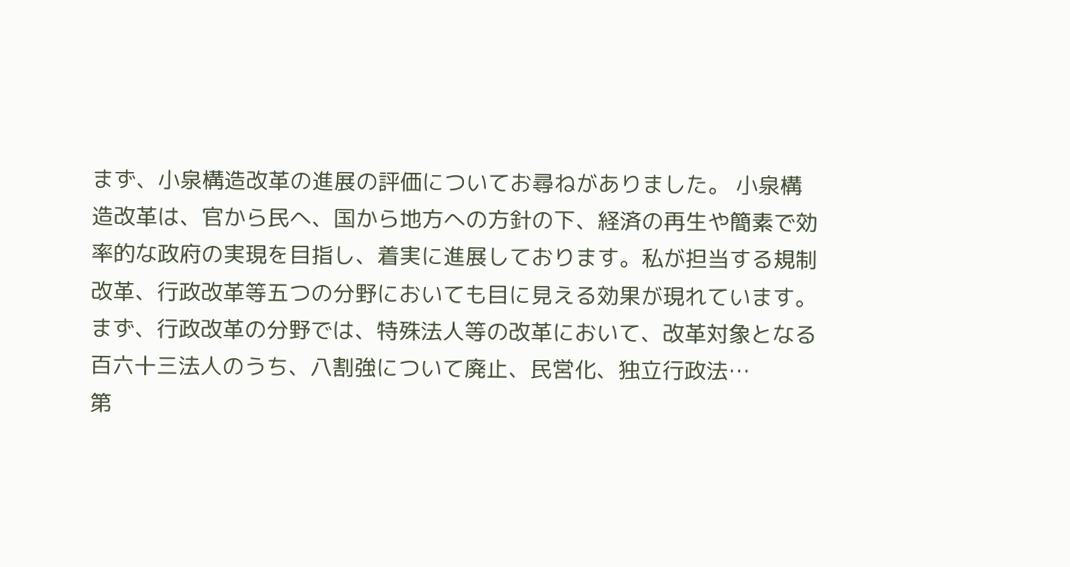まず、小泉構造改革の進展の評価についてお尋ねがありました。 小泉構造改革は、官から民へ、国から地方への方針の下、経済の再生や簡素で効率的な政府の実現を目指し、着実に進展しております。私が担当する規制改革、行政改革等五つの分野においても目に見える効果が現れています。 まず、行政改革の分野では、特殊法人等の改革において、改革対象となる百六十三法人のうち、八割強について廃止、民営化、独立行政法…
第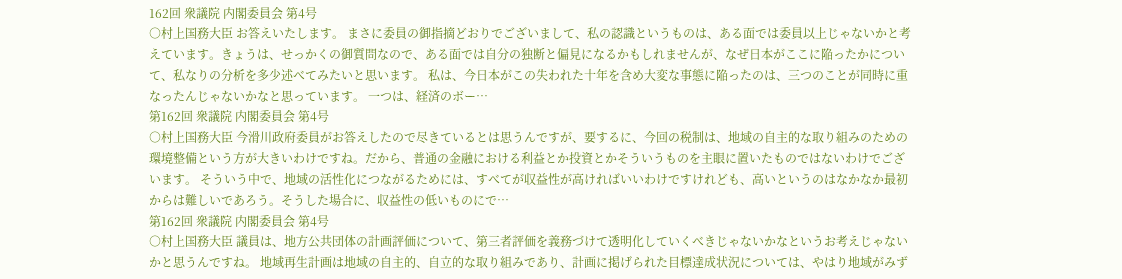162回 衆議院 内閣委員会 第4号
○村上国務大臣 お答えいたします。 まさに委員の御指摘どおりでございまして、私の認識というものは、ある面では委員以上じゃないかと考えています。きょうは、せっかくの御質問なので、ある面では自分の独断と偏見になるかもしれませんが、なぜ日本がここに陥ったかについて、私なりの分析を多少述べてみたいと思います。 私は、今日本がこの失われた十年を含め大変な事態に陥ったのは、三つのことが同時に重なったんじゃないかなと思っています。 一つは、経済のボー…
第162回 衆議院 内閣委員会 第4号
○村上国務大臣 今滑川政府委員がお答えしたので尽きているとは思うんですが、要するに、今回の税制は、地域の自主的な取り組みのための環境整備という方が大きいわけですね。だから、普通の金融における利益とか投資とかそういうものを主眼に置いたものではないわけでございます。 そういう中で、地域の活性化につながるためには、すべてが収益性が高ければいいわけですけれども、高いというのはなかなか最初からは難しいであろう。そうした場合に、収益性の低いものにで…
第162回 衆議院 内閣委員会 第4号
○村上国務大臣 議員は、地方公共団体の計画評価について、第三者評価を義務づけて透明化していくべきじゃないかなというお考えじゃないかと思うんですね。 地域再生計画は地域の自主的、自立的な取り組みであり、計画に掲げられた目標達成状況については、やはり地域がみず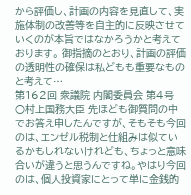から評価し、計画の内容を見直して、実施体制の改善等を自主的に反映させていくのが本旨ではなかろうかと考えております。 御指摘のとおり、計画の評価の透明性の確保は私どもも重要なものと考えて…
第162回 衆議院 内閣委員会 第4号
○村上国務大臣 先ほども御質問の中でお答え申したんですが、そもそも今回のは、エンゼル税制と仕組みは似ているかもしれないけれども、ちょっと意味合いが違うと思うんですね。やはり今回のは、個人投資家にとって単に金銭的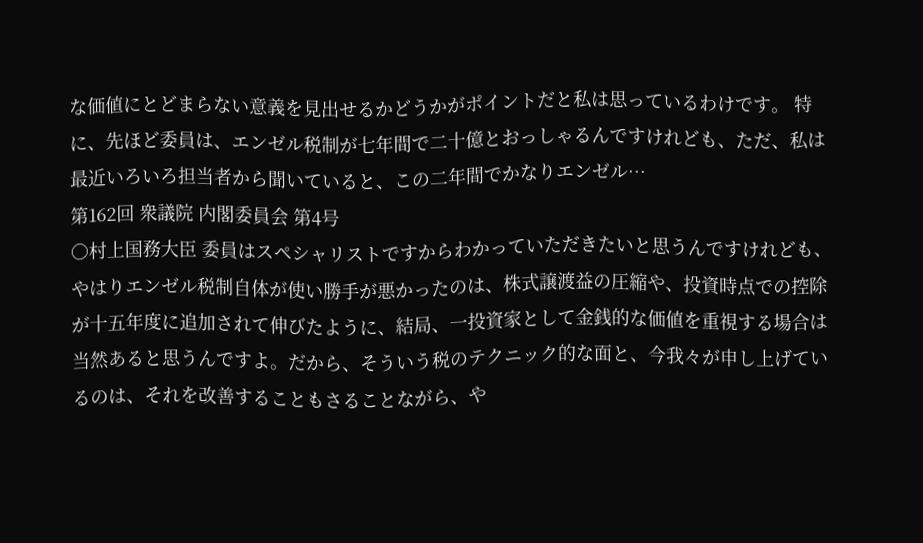な価値にとどまらない意義を見出せるかどうかがポイントだと私は思っているわけです。 特に、先ほど委員は、エンゼル税制が七年間で二十億とおっしゃるんですけれども、ただ、私は最近いろいろ担当者から聞いていると、この二年間でかなりエンゼル…
第162回 衆議院 内閣委員会 第4号
○村上国務大臣 委員はスペシャリストですからわかっていただきたいと思うんですけれども、やはりエンゼル税制自体が使い勝手が悪かったのは、株式譲渡益の圧縮や、投資時点での控除が十五年度に追加されて伸びたように、結局、一投資家として金銭的な価値を重視する場合は当然あると思うんですよ。だから、そういう税のテクニック的な面と、今我々が申し上げているのは、それを改善することもさることながら、や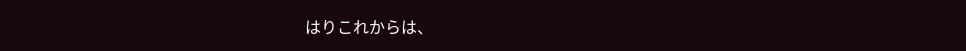はりこれからは、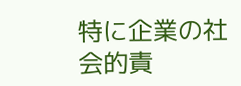特に企業の社会的責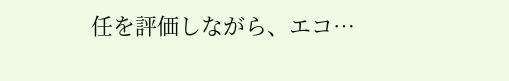任を評価しながら、エコ…